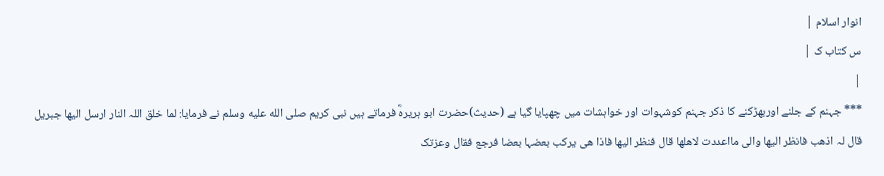انوار اسلام |
س کتاب ک |
|
*** جہنم کے جلنے اوربھڑکنے کا ذکر جہنم کوشہوات اور خواہشات میں چھپایا گیا ہے (حدیث)حضرت ابو ہریرہؓ فرماتے ہیں نبی کریم صلى الله عليه وسلم نے فرمایا: لما خلق اللہ النار ارسل الیھا جبریل قال لہ اذھب فانظر الیھا والی مااعددت لاھلھا قال فنظر الیھا فاذا ھی یرکب بعضہا بعضا فرجع فقال وعزتک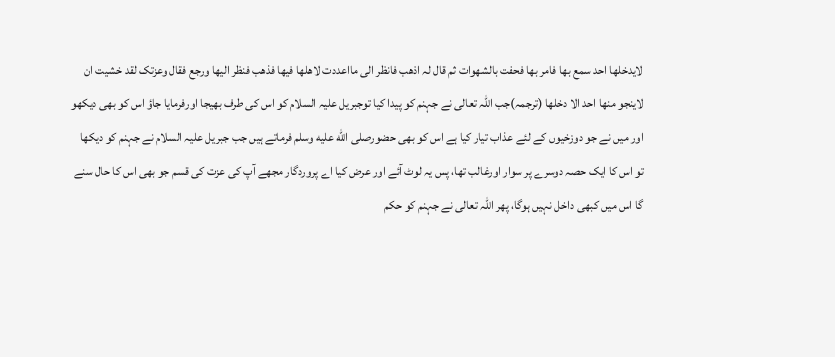لایدخلھا احد سمع بھا فامر بھا فحفت بالشھوات ثم قال لہ اذھب فانظر الی مااعددت لاھلھا فیھا فذھب فنظر الیھا ورجع فقال وعزتک لقد خشیت ان لاینجو منھا احد الا دخلھا (ترجمہ)جب اللہ تعالی نے جہنم کو پیدا کیا توجبریل علیہ السلام کو اس کی طرف بھیجا اورفرمایا جاؤ اس کو بھی دیکھو اور میں نے جو دوزخیوں کے لئے عذاب تیار کیا ہے اس کو بھی حضورصلى الله عليه وسلم فرماتے ہیں جب جبریل علیہ السلام نے جہنم کو دیکھا تو اس کا ایک حصہ دوسرے پر سوار اورغالب تھا، پس یہ لوٹ آئے اور عرض کیا اے پروردگار مجھے آپ کی عزت کی قسم جو بھی اس کا حال سنے گا اس میں کبھی داخل نہیں ہوگا، پھر اللہ تعالی نے جہنم کو حکم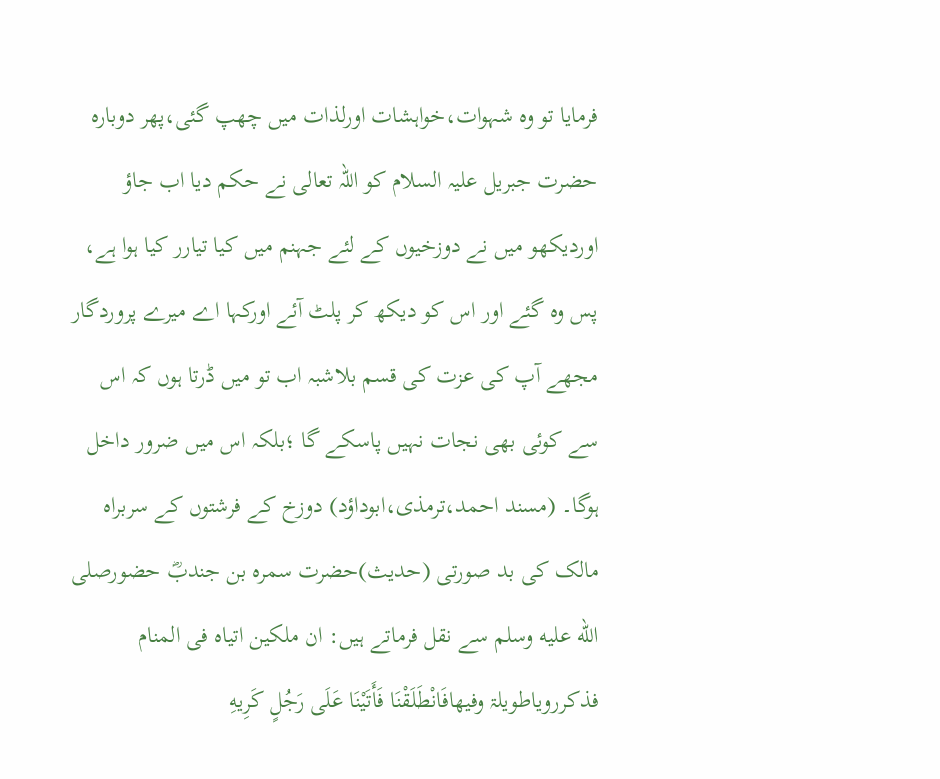فرمایا تو وہ شہوات،خواہشات اورلذات میں چھپ گئی،پھر دوبارہ حضرت جبریل علیہ السلام کو اللہ تعالی نے حکم دیا اب جاؤ اوردیکھو میں نے دوزخیوں کے لئے جہنم میں کیا تیارر کیا ہوا ہے، پس وہ گئے اور اس کو دیکھ کر پلٹ آئے اورکہا اے میرے پروردگار مجھے آپ کی عزت کی قسم بلاشبہ اب تو میں ڈرتا ہوں کہ اس سے کوئی بھی نجات نہیں پاسکے گا ؛بلکہ اس میں ضرور داخل ہوگا۔ (مسند احمد،ترمذی،ابوداؤد) دوزخ کے فرشتوں کے سربراہ مالک کی بد صورتی (حدیث)حضرت سمرہ بن جندبؓ حضورصلى الله عليه وسلم سے نقل فرماتے ہیں: ان ملکین اتیاہ فی المنام فذکررویاطویلۃ وفیھافَانْطَلَقْنَا فَأَتَيْنَا عَلَى رَجُلٍ کَرِيهِ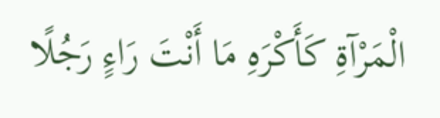الْمَرْآةِ کَأَكْرَهِ مَا أَنْتَ رَاءٍ رَجُلًا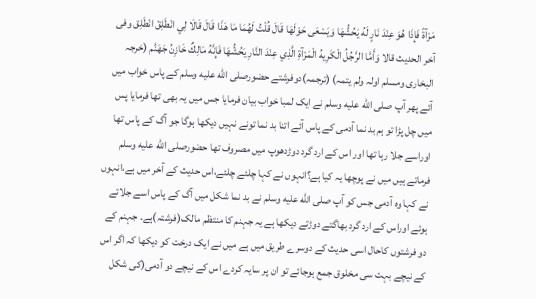مَرْآةً فَإِذَا هُوَ عِنْدَ نَارٍ لَهُ يَحُشُّهَا وَيَسْعَى حَوْلَهَا قَالَ قُلْتُ لَهُمَا مَا هَذَا قَالَ قَالَا لِي انْطَلِقْ انْطَلِق وفی آخر الحدیث قالا وَأَمَّا الرَّجُلُ الْکَرِيهُ الْمَرْآةِ الَّذِي عِنْدَ النَّارِ يَحُشُّهَا فَإِنَّهُ مَالِكٌ خَازِنُ جَهَنَّم (خرجہ البخاری ومسلم اولہ ولم یتمہ) (ترجمہ)دوفرشتے حضورصلى الله عليه وسلم کے پاس خواب میں آئے پھر آپ صلى الله عليه وسلم نے ایک لمبا خواب بیان فرمایا جس میں یہ بھی تھا فرمایا پس میں چل پڑا تو ہم بد نما آدمی کے پاس آئے اتنا بد نما تونے نہیں دیکھا ہوگا جو آگ کے پاس تھا اوراسے جلا رہا تھا اور اس کے ارد گرد دوڑدھوپ میں مصروف تھا حضورصلى الله عليه وسلم فرماتے ہیں میں نے پوچھا یہ کیا ہے؟انہوں نے کہا چلئے چلئے،اس حدیث کے آخر میں ہے،انہوں نے کہا وہ آدمی جس کو آپ صلى الله عليه وسلم نے بد نما شکل میں آگ کے پاس اسے جلاتے ہوئے اوراس کے ارد گرد بھاگتے دوڑتے دیکھا ہے یہ جہنم کا منتظم مالک(فرشتہ)ہے۔ جہنم کے دو فرشتوں کاحال اسی حدیث کے دوسرے طریق میں ہے میں نے ایک درخت کو دیکھا کہ اگر اس کے نیچے بہت سی مخلوق جمع ہوجائے تو ان پر سایہ کردے اس کے نیچے دو آدمی(کی شکل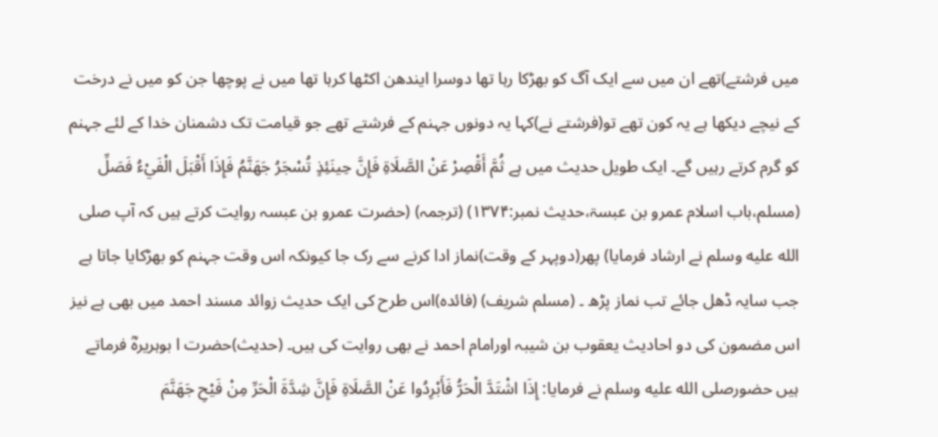میں فرشتے)تھے ان میں سے ایک آگ کو بھڑکا رہا تھا دوسرا ایندھن اکٹھا کرہا تھا میں نے پوچھا جن کو میں نے درخت کے نیچے دیکھا ہے یہ کون تھے تو(فرشتے نے)کہا یہ دونوں جہنم کے فرشتے تھے جو قیامت تک دشمنان خدا کے لئے جہنم کو گرم کرتے رہیں گے۔ ایک طویل حدیث میں ہے ثُمَّ أَقْصِرْ عَنْ الصَّلَاةِ فَإِنَّ حِينَئِذٍ تُسْجَرُ جَهَنَّمُ فَإِذَا أَقْبَلَ الْفَيْءُ فَصَلِّ (مسلم،باب اسلام عمرو بن عبسۃ،حدیث نمبر:۱۳۷۴) (ترجمہ) (حضرت عمرو بن عبسہ روایت کرتے ہیں کہ آپ صلى الله عليه وسلم نے ارشاد فرمایا) پھر(دوپہر کے وقت)نماز ادا کرنے سے رک جا کیونکہ اس وقت جہنم کو بھڑکایا جاتا ہے جب سایہ ڈھل جائے تب نماز پڑھ ۔ (مسلم شریف) (فائدہ)اس طرح کی ایک حدیث زوائد مسند احمد میں بھی ہے نیز اس مضمون کی دو احادیث یعقوب بن شیبہ اورامام احمد نے بھی روایت کی ہیں۔ (حدیث)حضرت ا بوہریرہؓ فرماتے ہیں حضورصلى الله عليه وسلم نے فرمایا: إِذَا اشْتَدَّ الْحَرُّ فَأَبْرِدُوا عَنْ الصَّلَاةِ فَإِنَّ شِدَّةَ الْحَرِّ مِنْ فَيْحِ جَهَنَّمَ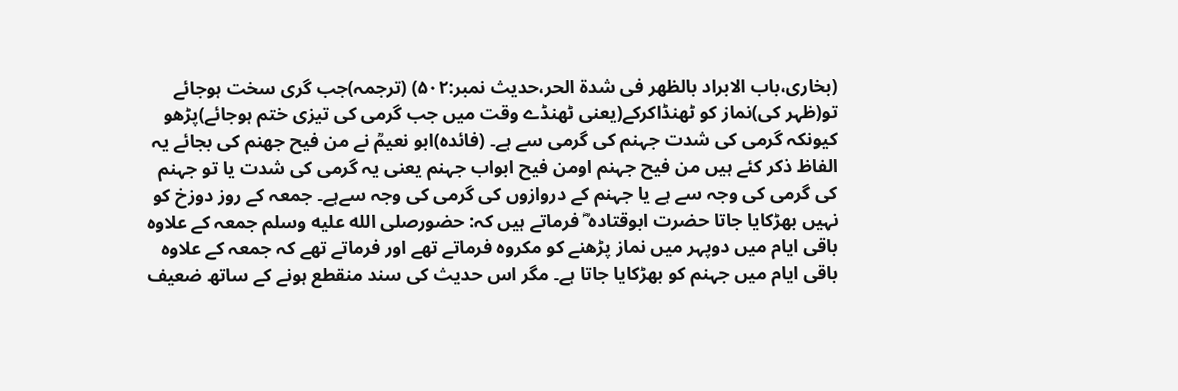(بخاری،باب الابراد بالظھر فی شدۃ الحر،حدیث نمبر:۵۰۲) (ترجمہ)جب گری سخت ہوجائے تو(ظہر کی)نماز کو ٹھنڈاکرکے(یعنی ٹھنڈے وقت میں جب گرمی کی تیزی ختم ہوجائے)پڑھو کیونکہ گرمی کی شدت جہنم کی گرمی سے ہے۔ (فائدہ)ابو نعیمؒ نے من فیح جھنم کی بجائے یہ الفاظ ذکر کئے ہیں من فیح جہنم اومن فیح ابواب جہنم یعنی یہ گرمی کی شدت یا تو جہنم کی گرمی کی وجہ سے ہے یا جہنم کے دروازوں کی گرمی کی وجہ سےہے۔ جمعہ کے روز دوزخ کو نہیں بھڑکایا جاتا حضرت ابوقتادہ ؓ فرماتے ہیں کہ: حضورصلى الله عليه وسلم جمعہ کے علاوہ باقی ایام میں دوپہر میں نماز پڑھنے کو مکروہ فرماتے تھے اور فرماتے تھے کہ جمعہ کے علاوہ باقی ایام میں جہنم کو بھڑکایا جاتا ہے۔ مگر اس حدیث کی سند منقطع ہونے کے ساتھ ضعیف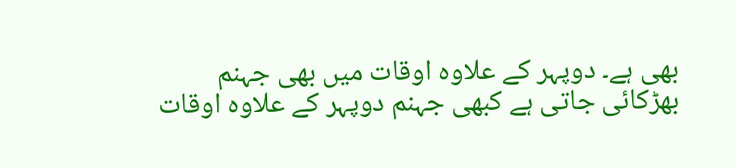بھی ہے۔ دوپہر کے علاوہ اوقات میں بھی جہنم بھڑکائی جاتی ہے کبھی جہنم دوپہر کے علاوہ اوقات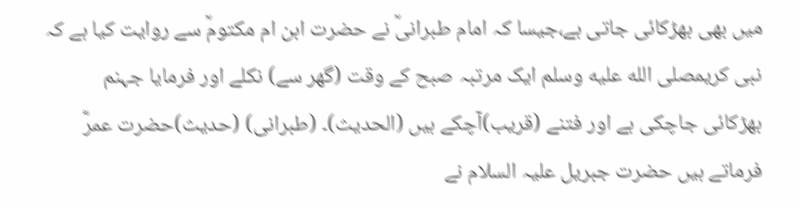میں بھی بھڑکائی جاتی ہے،جیسا کہ امام طبرانیؒ نے حضرت ابن ام مکتومؒ سے روایت کیا ہے کہ نبی کریمصلى الله عليه وسلم ایک مرتبہ صبح کے وقت (گھر سے) نکلے اور فرمایا جہنم بھڑکائی جاچکی ہے اور فتنے (قریب)آچکے ہیں (الحدیث)۔ (طبرانی) (حدیث)حضرت عمرؓ فرماتے ہیں حضرت جبریل علیہ السلام نے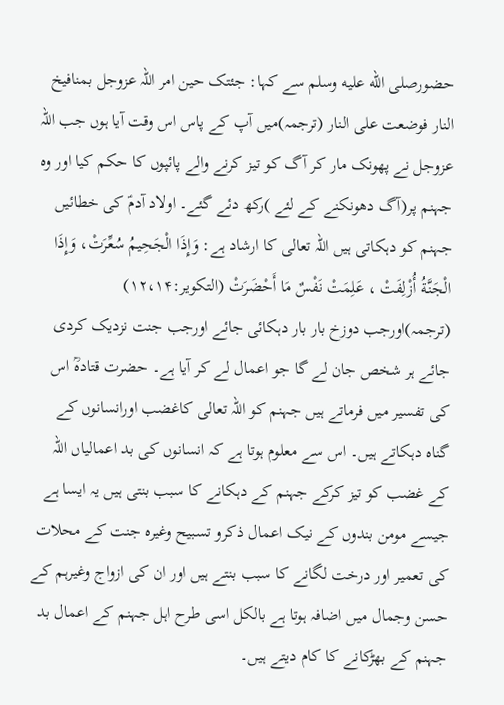حضورصلى الله عليه وسلم سے کہا: جئتک حین امر اللہ عزوجل بمنافیخ النار فوضعت علی النار (ترجمہ)میں آپ کے پاس اس وقت آیا ہوں جب اللہ عزوجل نے پھونک مار کر آگ کو تیز کرنے والے پائپوں کا حکم کیا اور وہ جہنم پر(آگ دھونکنے کے لئے )رکھ دئے گئے۔ اولاد آدمؑ کی خطائیں جہنم کو دہکاتی ہیں اللہ تعالی کا ارشاد ہے: وَإِذَا الْجَحِيمُ سُعِّرَتْ، وَإِذَا الْجَنَّةُ أُزْلِفَتْ ، عَلِمَتْ نَفْسٌ مَا أَحْضَرَتْ (التکویر:۱۲،۱۴) (ترجمہ)اورجب دوزخ بار بار دہکائی جائے اورجب جنت نزدیک کردی جائے ہر شخص جان لے گا جو اعمال لے کر آیا ہے۔ حضرت قتادہؒ اس کی تفسیر میں فرماتے ہیں جہنم کو اللہ تعالی کاغضب اورانسانوں کے گناہ دہکاتے ہیں۔ اس سے معلوم ہوتا ہے کہ انسانوں کی بد اعمالیاں اللہ کے غضب کو تیز کرکے جہنم کے دہکانے کا سبب بنتی ہیں یہ ایسا ہے جیسے مومن بندوں کے نیک اعمال ذکرو تسبیح وغیرہ جنت کے محلات کی تعمیر اور درخت لگانے کا سبب بنتے ہیں اور ان کی ازواج وغیرہم کے حسن وجمال میں اضافہ ہوتا ہے بالکل اسی طرح اہل جہنم کے اعمال بد جہنم کے بھڑکانے کا کام دیتے ہیں۔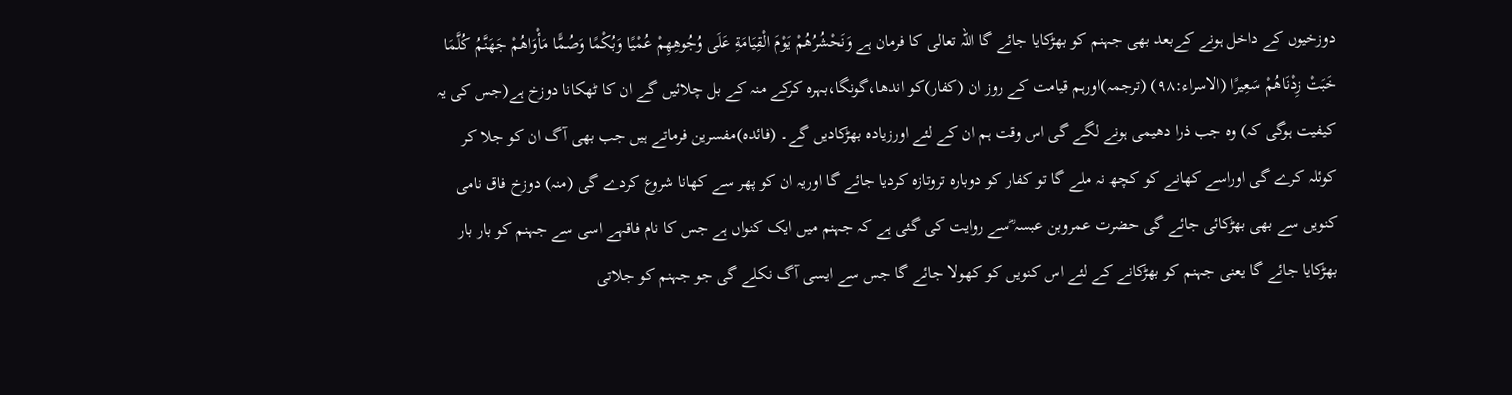دوزخیوں کے داخل ہونے کےبعد بھی جہنم کو بھڑکایا جائے گا اللہ تعالی کا فرمان ہے وَنَحْشُرُهُمْ يَوْمَ الْقِيَامَةِ عَلَى وُجُوهِهِمْ عُمْيًا وَبُكْمًا وَصُمًّا مَأْوَاهُمْ جَهَنَّمُ كُلَّمَا خَبَتْ زِدْنَاهُمْ سَعِيرًا (الاسراء:۹۸) (ترجمہ)اورہم قیامت کے روز ان (کفار)کو اندھا،گونگا،بہرہ کرکے منہ کے بل چلائیں گے ان کا ٹھکانا دوزخ ہے(جس کی یہ کیفیت ہوگی کہ) وہ جب ذرا دھیمی ہونے لگے گی اس وقت ہم ان کے لئے اورزیادہ بھڑکادیں گے۔ (فائدہ)مفسرین فرماتے ہیں جب بھی آگ ان کو جلا کر کوئلہ کرے گی اوراسے کھانے کو کچھ نہ ملے گا تو کفار کو دوبارہ تروتازہ کردیا جائے گا اوریہ ان کو پھر سے کھانا شروع کردے گی (منہ) دوزخ فاق نامی کنویں سے بھی بھڑکائی جائے گی حضرت عمروبن عبسہ ؓسے روایت کی گئی ہے کہ جہنم میں ایک کنواں ہے جس کا نام فاقہے اسی سے جہنم کو بار بار بھڑکایا جائے گا یعنی جہنم کو بھڑکانے کے لئے اس کنویں کو کھولا جائے گا جس سے ایسی آگ نکلے گی جو جہنم کو جلاتی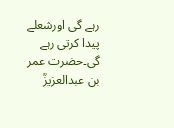رہے گی اورشعلے پیدا کرتی رہے گی۔حضرت عمر بن عبدالعزیزؒ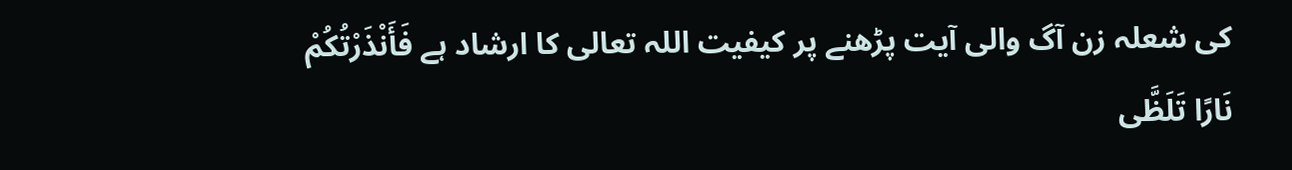کی شعلہ زن آگ والی آیت پڑھنے پر کیفیت اللہ تعالی کا ارشاد ہے فَأَنْذَرْتُكُمْ نَارًا تَلَظَّى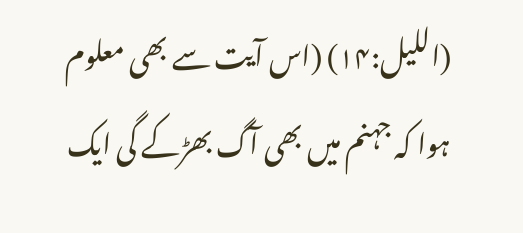(اللیل:۱۴) (اس آیت سے بھی معلوم ہوا کہ جہنم میں بھی آگ بھڑکے گی ایک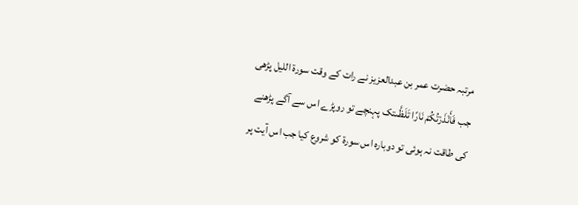مرتبہ حضرت عمر بن عبدالعزیز نے رات کے وقت سورۃ اللیل پڑھی جب فَأَنْذَرْتُكُمْ نَارًا تَلَظَّىتک پہنچے تو روپڑے اس سے آگے پڑھنے کی طاقت نہ ہوئی تو دوبارہ اس سورۃ کو شروع کیا جب اس آیت پر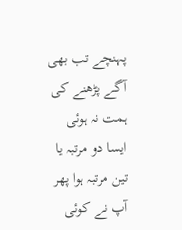پہنچے تب بھی آگے پڑھنے کی ہمت نہ ہوئی ایسا دو مرتبہ یا تین مرتبہ ہوا پھر آپ نے کوئی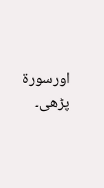اورسورۃ پڑھی۔